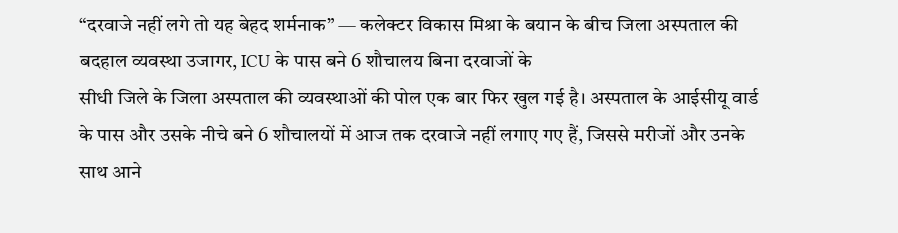“दरवाजे नहीं लगे तो यह बेहद शर्मनाक” — कलेक्टर विकास मिश्रा के बयान के बीच जिला अस्पताल की बदहाल व्यवस्था उजागर, ICU के पास बने 6 शौचालय बिना दरवाजों के
सीधी जिले के जिला अस्पताल की व्यवस्थाओं की पोल एक बार फिर खुल गई है। अस्पताल के आईसीयू वार्ड के पास और उसके नीचे बने 6 शौचालयों में आज तक दरवाजे नहीं लगाए गए हैं, जिससे मरीजों और उनके साथ आने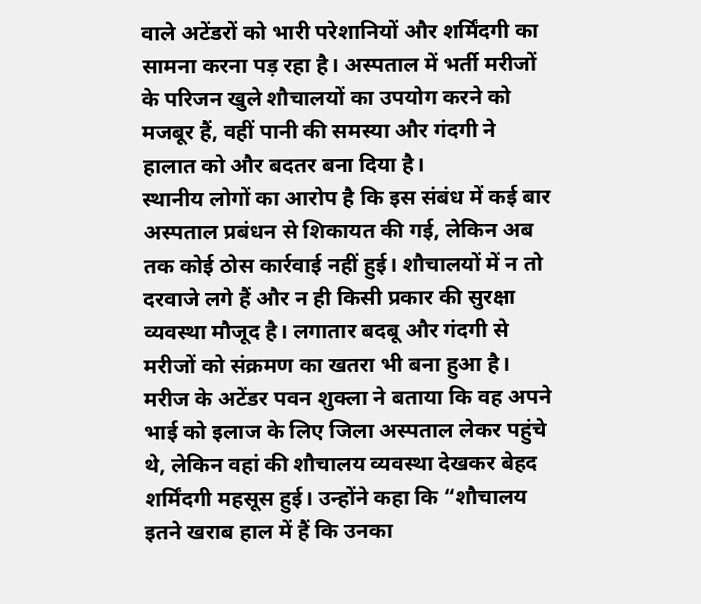वाले अटेंडरों को भारी परेशानियों और शर्मिंदगी का सामना करना पड़ रहा है। अस्पताल में भर्ती मरीजों के परिजन खुले शौचालयों का उपयोग करने को मजबूर हैं, वहीं पानी की समस्या और गंदगी ने हालात को और बदतर बना दिया है।
स्थानीय लोगों का आरोप है कि इस संबंध में कई बार अस्पताल प्रबंधन से शिकायत की गई, लेकिन अब तक कोई ठोस कार्रवाई नहीं हुई। शौचालयों में न तो दरवाजे लगे हैं और न ही किसी प्रकार की सुरक्षा व्यवस्था मौजूद है। लगातार बदबू और गंदगी से मरीजों को संक्रमण का खतरा भी बना हुआ है।
मरीज के अटेंडर पवन शुक्ला ने बताया कि वह अपने भाई को इलाज के लिए जिला अस्पताल लेकर पहुंचे थे, लेकिन वहां की शौचालय व्यवस्था देखकर बेहद शर्मिंदगी महसूस हुई। उन्होंने कहा कि “शौचालय इतने खराब हाल में हैं कि उनका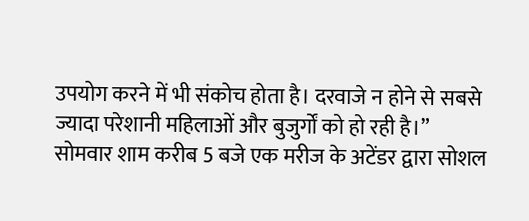उपयोग करने में भी संकोच होता है। दरवाजे न होने से सबसे ज्यादा परेशानी महिलाओं और बुजुर्गों को हो रही है।”
सोमवार शाम करीब 5 बजे एक मरीज के अटेंडर द्वारा सोशल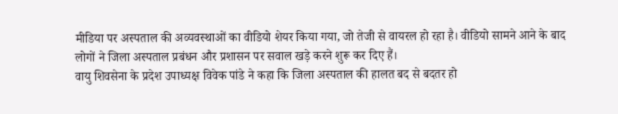मीडिया पर अस्पताल की अव्यवस्थाओं का वीडियो शेयर किया गया, जो तेजी से वायरल हो रहा है। वीडियो सामने आने के बाद लोगों ने जिला अस्पताल प्रबंधन और प्रशासन पर सवाल खड़े करने शुरू कर दिए हैं।
वायु शिवसेना के प्रदेश उपाध्यक्ष विवेक पांडे ने कहा कि जिला अस्पताल की हालत बद से बदतर हो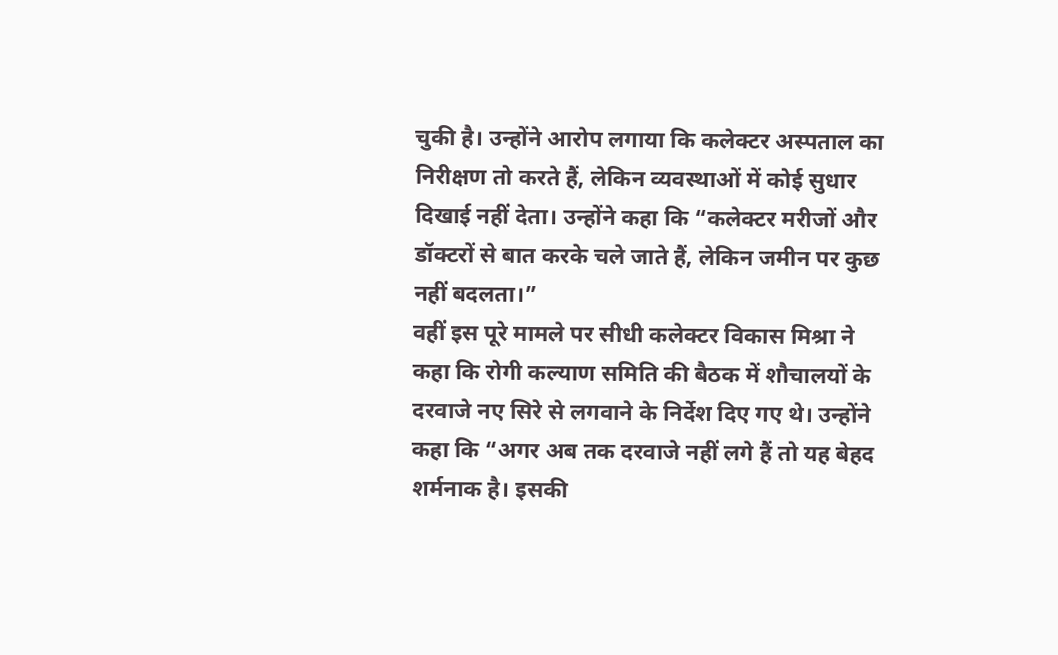चुकी है। उन्होंने आरोप लगाया कि कलेक्टर अस्पताल का निरीक्षण तो करते हैं, लेकिन व्यवस्थाओं में कोई सुधार दिखाई नहीं देता। उन्होंने कहा कि “कलेक्टर मरीजों और डॉक्टरों से बात करके चले जाते हैं, लेकिन जमीन पर कुछ नहीं बदलता।”
वहीं इस पूरे मामले पर सीधी कलेक्टर विकास मिश्रा ने कहा कि रोगी कल्याण समिति की बैठक में शौचालयों के दरवाजे नए सिरे से लगवाने के निर्देश दिए गए थे। उन्होंने कहा कि “अगर अब तक दरवाजे नहीं लगे हैं तो यह बेहद शर्मनाक है। इसकी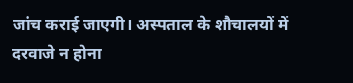जांच कराई जाएगी। अस्पताल के शौचालयों में दरवाजे न होना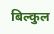बिल्कुल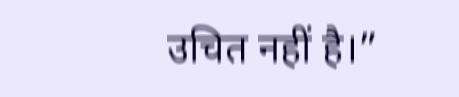उचित नहीं है।”